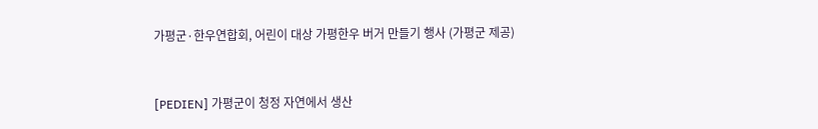가평군·한우연합회, 어린이 대상 가평한우 버거 만들기 행사 (가평군 제공)



[PEDIEN] 가평군이 청정 자연에서 생산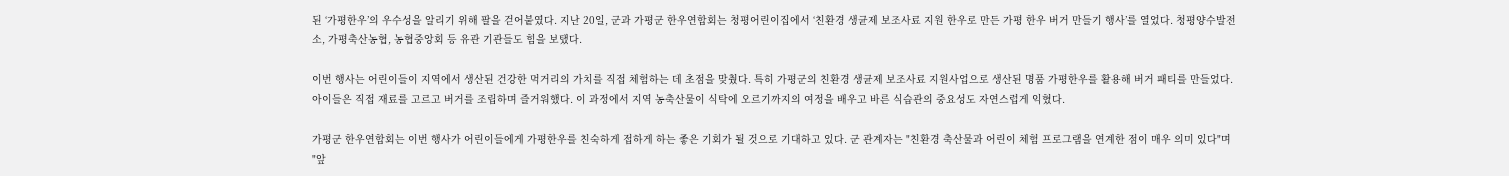된 ‘가평한우’의 우수성을 알리기 위해 팔을 걷어붙였다. 지난 20일, 군과 가평군 한우연합회는 청평어린이집에서 ‘친환경 생균제 보조사료 지원 한우로 만든 가평 한우 버거 만들기 행사’를 열었다. 청평양수발전소, 가평축산농협, 농협중앙회 등 유관 기관들도 힘을 보탰다.

이번 행사는 어린이들이 지역에서 생산된 건강한 먹거리의 가치를 직접 체험하는 데 초점을 맞췄다. 특히 가평군의 친환경 생균제 보조사료 지원사업으로 생산된 명품 가평한우를 활용해 버거 패티를 만들었다. 아이들은 직접 재료를 고르고 버거를 조립하며 즐거워했다. 이 과정에서 지역 농축산물이 식탁에 오르기까지의 여정을 배우고 바른 식습관의 중요성도 자연스럽게 익혔다.

가평군 한우연합회는 이번 행사가 어린이들에게 가평한우를 친숙하게 접하게 하는 좋은 기회가 될 것으로 기대하고 있다. 군 관계자는 "친환경 축산물과 어린이 체험 프로그램을 연계한 점이 매우 의미 있다"며 "앞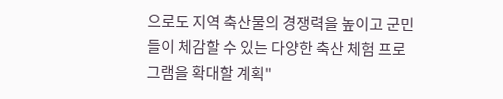으로도 지역 축산물의 경쟁력을 높이고 군민들이 체감할 수 있는 다양한 축산 체험 프로그램을 확대할 계획"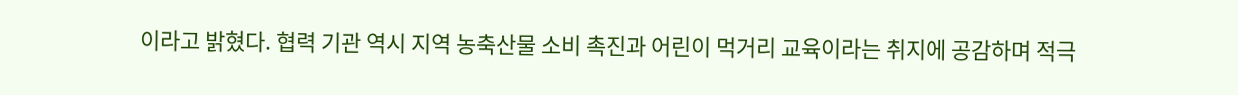이라고 밝혔다. 협력 기관 역시 지역 농축산물 소비 촉진과 어린이 먹거리 교육이라는 취지에 공감하며 적극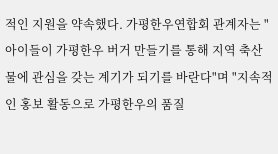적인 지원을 약속했다. 가평한우연합회 관계자는 "아이들이 가평한우 버거 만들기를 통해 지역 축산물에 관심을 갖는 계기가 되기를 바란다"며 "지속적인 홍보 활동으로 가평한우의 품질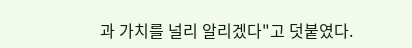과 가치를 널리 알리겠다"고 덧붙였다.